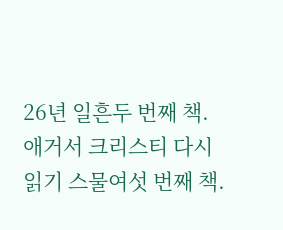26년 일흔두 번째 책. 애거서 크리스티 다시 읽기 스물여섯 번째 책.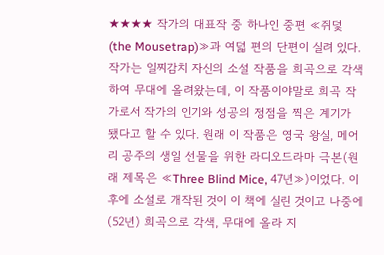★★★★ 작가의 대표작 중 하나인 중편 ≪쥐덫(the Mousetrap)≫과 여덟 편의 단편이 실려 있다. 작가는 일찌감치 자신의 소설 작품을 희곡으로 각색하여 무대에 올려왔는데, 이 작품이야말로 희곡 작가로서 작가의 인기와 성공의 정점을 찍은 계기가 됐다고 할 수 있다. 원래 이 작품은 영국 왕실, 메어리 공주의 생일 선물을 위한 라디오드라마 극본(원래 제목은 ≪Three Blind Mice, 47년≫)이었다. 이후에 소설로 개작된 것이 이 책에 실린 것이고 나중에(52년) 희곡으로 각색, 무대에 올라 지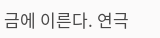금에 이른다. 연극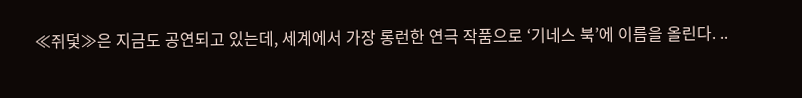≪쥐덫≫은 지금도 공연되고 있는데, 세계에서 가장 롱런한 연극 작품으로 ‘기네스 북’에 이름을 올린다. ..